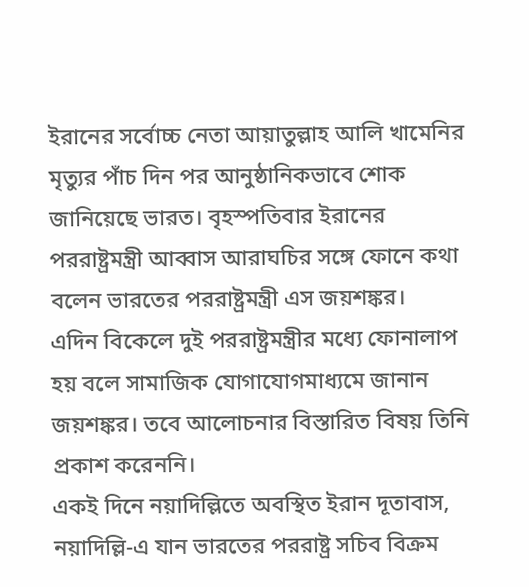ইরানের সর্বোচ্চ নেতা আয়াতুল্লাহ আলি খামেনির মৃত্যুর পাঁচ দিন পর আনুষ্ঠানিকভাবে শোক জানিয়েছে ভারত। বৃহস্পতিবার ইরানের পররাষ্ট্রমন্ত্রী আব্বাস আরাঘচির সঙ্গে ফোনে কথা বলেন ভারতের পররাষ্ট্রমন্ত্রী এস জয়শঙ্কর।
এদিন বিকেলে দুই পররাষ্ট্রমন্ত্রীর মধ্যে ফোনালাপ হয় বলে সামাজিক যোগাযোগমাধ্যমে জানান জয়শঙ্কর। তবে আলোচনার বিস্তারিত বিষয় তিনি প্রকাশ করেননি।
একই দিনে নয়াদিল্লিতে অবস্থিত ইরান দূতাবাস, নয়াদিল্লি-এ যান ভারতের পররাষ্ট্র সচিব বিক্রম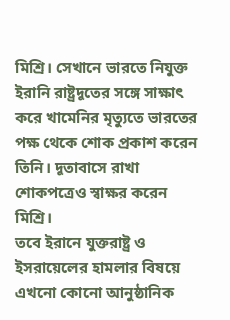মিশ্রি। সেখানে ভারতে নিযুক্ত ইরানি রাষ্ট্রদূতের সঙ্গে সাক্ষাৎ করে খামেনির মৃত্যুতে ভারতের পক্ষ থেকে শোক প্রকাশ করেন তিনি। দূতাবাসে রাখা শোকপত্রেও স্বাক্ষর করেন মিশ্রি।
তবে ইরানে যুক্তরাষ্ট্র ও ইসরায়েলের হামলার বিষয়ে এখনো কোনো আনুষ্ঠানিক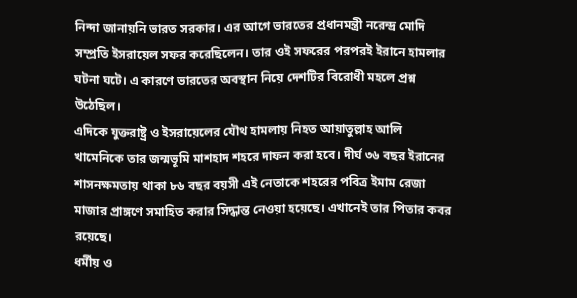নিন্দা জানায়নি ভারত সরকার। এর আগে ভারতের প্রধানমন্ত্রী নরেন্দ্র মোদি সম্প্রতি ইসরায়েল সফর করেছিলেন। তার ওই সফরের পরপরই ইরানে হামলার ঘটনা ঘটে। এ কারণে ভারতের অবস্থান নিয়ে দেশটির বিরোধী মহলে প্রশ্ন উঠেছিল।
এদিকে যুক্তরাষ্ট্র ও ইসরায়েলের যৌথ হামলায় নিহত আয়াতুল্লাহ আলি খামেনিকে তার জন্মভূমি মাশহাদ শহরে দাফন করা হবে। দীর্ঘ ৩৬ বছর ইরানের শাসনক্ষমতায় থাকা ৮৬ বছর বয়সী এই নেতাকে শহরের পবিত্র ইমাম রেজা মাজার প্রাঙ্গণে সমাহিত করার সিদ্ধান্ত নেওয়া হয়েছে। এখানেই তার পিতার কবর রয়েছে।
ধর্মীয় ও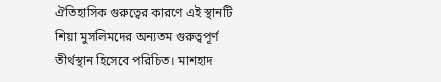ঐতিহাসিক গুরুত্বের কারণে এই স্থানটি শিয়া মুসলিমদের অন্যতম গুরুত্বপূর্ণ তীর্থস্থান হিসেবে পরিচিত। মাশহাদ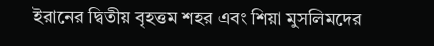ইরানের দ্বিতীয় বৃহত্তম শহর এবং শিয়া মুসলিমদের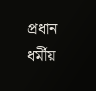প্রধান ধর্মীয়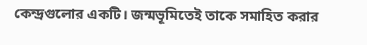কেন্দ্রগুলোর একটি। জন্মভূমিতেই তাকে সমাহিত করার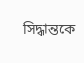সিদ্ধান্তকে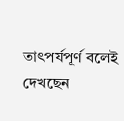তাৎপর্যপূর্ণ বলেই দেখছেন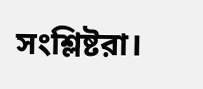সংশ্লিষ্টরা।